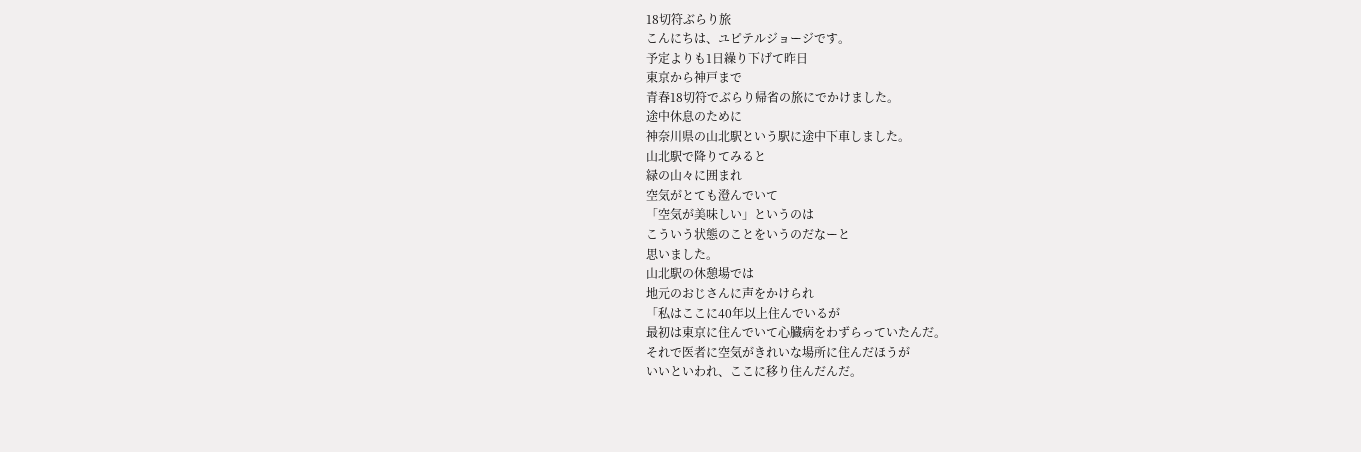18切符ぶらり旅
こんにちは、ユピテルジョージです。
予定よりも1日繰り下げて昨日
東京から神戸まで
青春18切符でぶらり帰省の旅にでかけました。
途中休息のために
神奈川県の山北駅という駅に途中下車しました。
山北駅で降りてみると
緑の山々に囲まれ
空気がとても澄んでいて
「空気が美味しい」というのは
こういう状態のことをいうのだなーと
思いました。
山北駅の休憩場では
地元のおじさんに声をかけられ
「私はここに40年以上住んでいるが
最初は東京に住んでいて心臓病をわずらっていたんだ。
それで医者に空気がきれいな場所に住んだほうが
いいといわれ、ここに移り住んだんだ。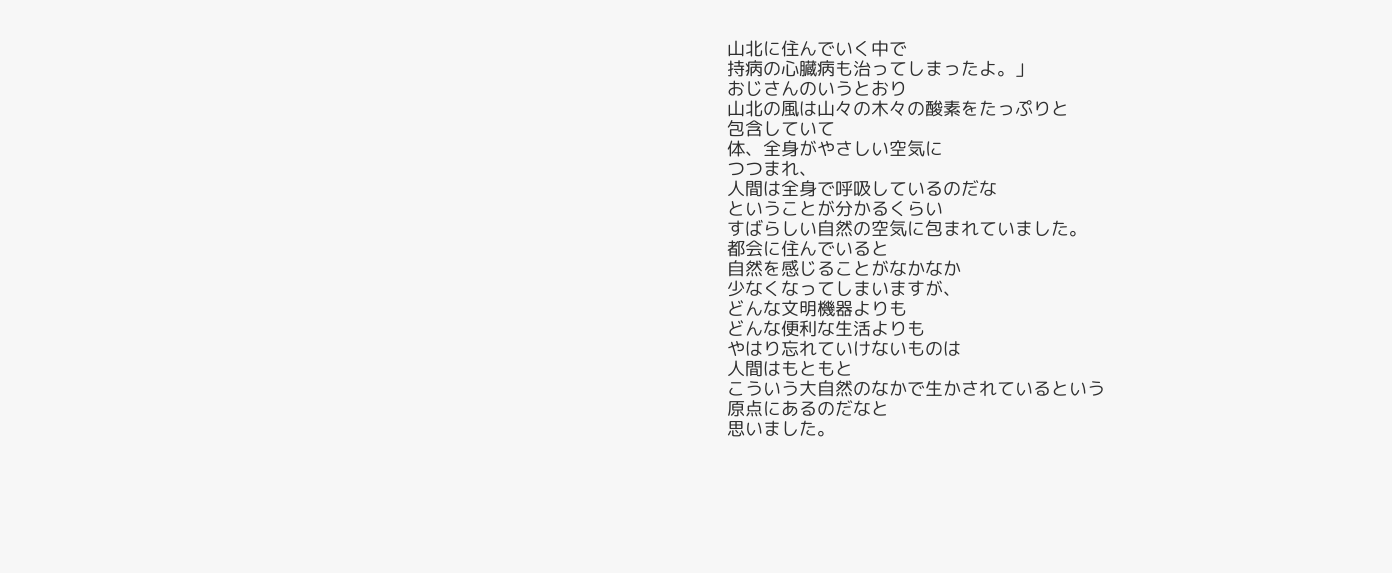山北に住んでいく中で
持病の心臓病も治ってしまったよ。」
おじさんのいうとおり
山北の風は山々の木々の酸素をたっぷりと
包含していて
体、全身がやさしい空気に
つつまれ、
人間は全身で呼吸しているのだな
ということが分かるくらい
すばらしい自然の空気に包まれていました。
都会に住んでいると
自然を感じることがなかなか
少なくなってしまいますが、
どんな文明機器よりも
どんな便利な生活よりも
やはり忘れていけないものは
人間はもともと
こういう大自然のなかで生かされているという
原点にあるのだなと
思いました。